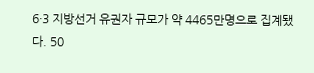6·3 지방선거 유권자 규모가 약 4465만명으로 집계됐다. 50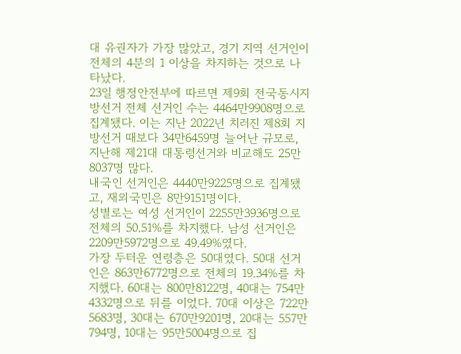대 유권자가 가장 많았고, 경기 지역 선거인이 전체의 4분의 1 이상을 차지하는 것으로 나타났다.
23일 행정안전부에 따르면 제9회 전국동시지방선거 전체 선거인 수는 4464만9908명으로 집계됐다. 이는 지난 2022년 치러진 제8회 지방선거 때보다 34만6459명 늘어난 규모로, 지난해 제21대 대통령선거와 비교해도 25만8037명 많다.
내국인 선거인은 4440만9225명으로 집계됐고, 재외국민은 8만9151명이다.
성별로는 여성 선거인이 2255만3936명으로 전체의 50.51%를 차지했다. 남성 선거인은 2209만5972명으로 49.49%였다.
가장 두터운 연령층은 50대였다. 50대 선거인은 863만6772명으로 전체의 19.34%를 차지했다. 60대는 800만8122명, 40대는 754만4332명으로 뒤를 이었다. 70대 이상은 722만5683명, 30대는 670만9201명, 20대는 557만794명, 10대는 95만5004명으로 집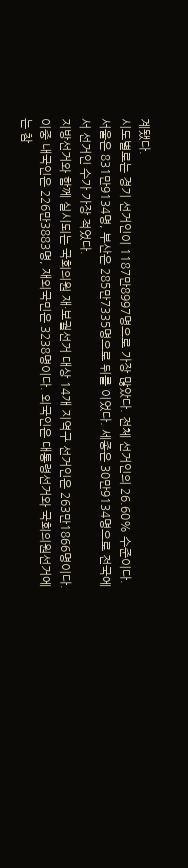계됐다.
시도별로는 경기 선거인이 1187만8997명으로 가장 많았다. 전체 선거인의 26.60% 수준이다. 서울은 831만9134명, 부산은 285만7335명으로 뒤를 이었다. 세종은 30만9134명으로 전국에서 선거인 수가 가장 적었다.
지방선거와 함께 실시되는 국회의원 재·보궐선거 대상 14개 지역구 선거인은 263만1866명이다. 이중 내국인은 226만3883명, 재외국민은 3238명이다. 외국인은 대통령선거와 국회의원선거에는 참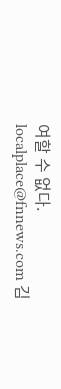여할 수 없다.
localplace@fnnews.com 김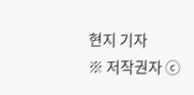현지 기자
※ 저작권자 ⓒ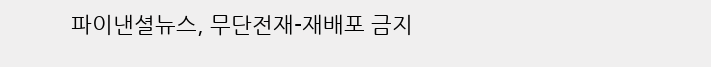파이낸셜뉴스, 무단전재-재배포 금지